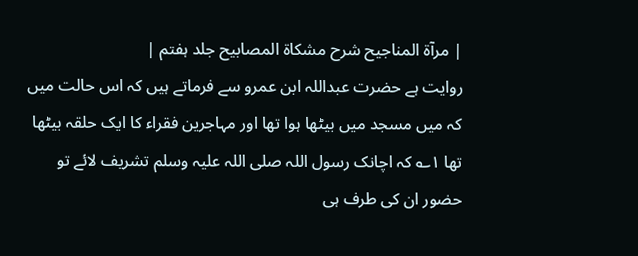| مرآۃ المناجیح شرح مشکاۃ المصابیح جلد ہفتم |
روایت ہے حضرت عبداللہ ابن عمرو سے فرماتے ہیں کہ اس حالت میں کہ میں مسجد میں بیٹھا ہوا تھا اور مہاجرین فقراء کا ایک حلقہ بیٹھا تھا ۱؎ کہ اچانک رسول اللہ صلی اللہ علیہ وسلم تشریف لائے تو حضور ان کی طرف ہی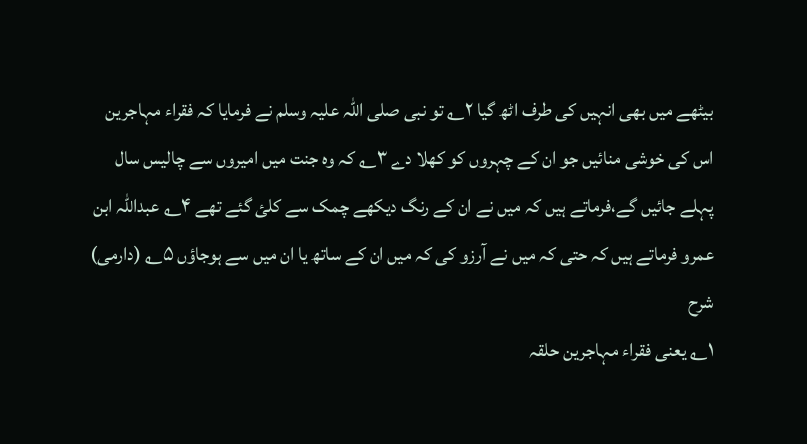بیٹھے میں بھی انہیں کی طرف اٹھ گیا ۲؎ تو نبی صلی اللہ علیہ وسلم نے فرمایا کہ فقراء مہاجرین اس کی خوشی منائیں جو ان کے چہروں کو کھلا دے ۳؎ کہ وہ جنت میں امیروں سے چالیس سال پہلے جائیں گے،فرماتے ہیں کہ میں نے ان کے رنگ دیکھے چمک سے کلئ گئے تھے ۴؎ عبداللہ ابن عمرو فرماتے ہیں کہ حتی کہ میں نے آرزو کی کہ میں ان کے ساتھ یا ان میں سے ہوجاؤں ۵؎ (دارمی)
شرح
۱؎ یعنی فقراء مہاجرین حلقہ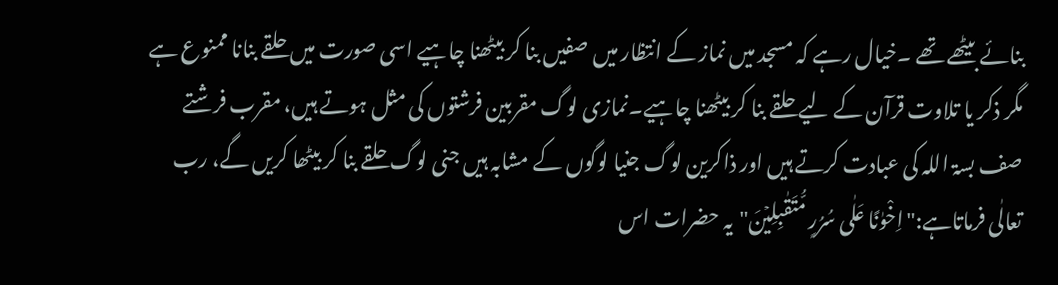بنائے بیٹھے تھے ۔خیال رہے کہ مسجد میں نماز کے انتظار میں صفیں بنا کر بیٹھنا چاہیے اسی صورت میں حلقے بنانا ممنوع ہے مگر ذکر یا تلاوت قرآن کے لیے حلقے بنا کر بیٹھنا چاہیے۔نمازی لوگ مقربین فرشتوں کی مثل ہوتے ہیں، مقرب فرشتے صف بسۃ اللہ کی عبادت کرتے ہیں اور ذاکرین لوگ جنیا لوگوں کے مشابہ ہیں جنی لوگ حلقے بنا کر بیٹھا کریں گے، رب تعالٰی فرماتاہے:"اِخْوٰنًا عَلٰی سُرُرٍ مُّتَقٰبِلِیۡنَ"یہ حضرات اس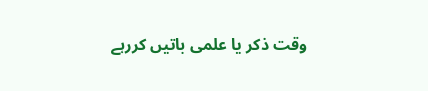وقت ذکر یا علمی باتیں کررہے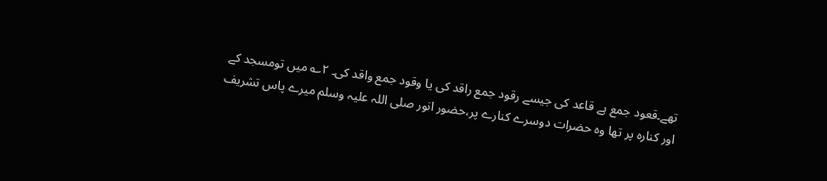تھے۔قعود جمع ہے قاعد کی جیسے رقود جمع راقد کی یا وقود جمع واقد کی۔ ۲؎ میں تومسجد کے اور کنارہ پر تھا وہ حضرات دوسرے کنارے پر،حضور انور صلی اللہ علیہ وسلم میرے پاس تشریف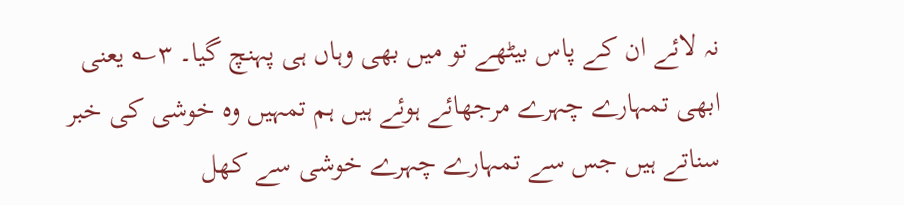نہ لائے ان کے پاس بیٹھے تو میں بھی وہاں ہی پہنچ گیا۔ ۳؎ یعنی ابھی تمہارے چہرے مرجھائے ہوئے ہیں ہم تمہیں وہ خوشی کی خبر سناتے ہیں جس سے تمہارے چہرے خوشی سے کھل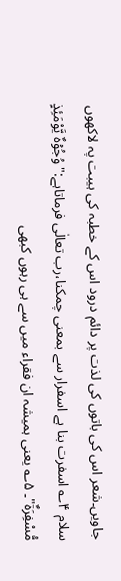جاویں۔شعر اس کی باتوں کی لذت پر دائم درود اس کے خطبہ کی ہیبت پہ لاکھوں سلام ۴؎ اسفرت بنا ہے اسفرار سے بمعنی چمکنا،رب تعالٰی فرماتاہے:" وُجُوۡہٌ یَّوْمَئِذٍ مُّسْفِرَۃٌ"۔ ۵؎ یعنی ہمیشہ ان فقراء میں سے ہی رہوں کبھی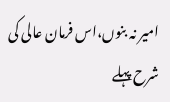امیر نہ بنوں،اس فرمان عالی کی شرح پہلے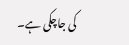کی جاچکی ہے۔